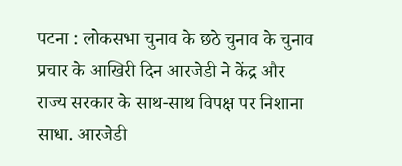पटना : लोकसभा चुनाव के छठे चुनाव के चुनाव प्रचार के आखिरी दिन आरजेडी ने केंद्र और राज्य सरकार के साथ-साथ विपक्ष पर निशाना साधा. आरजेडी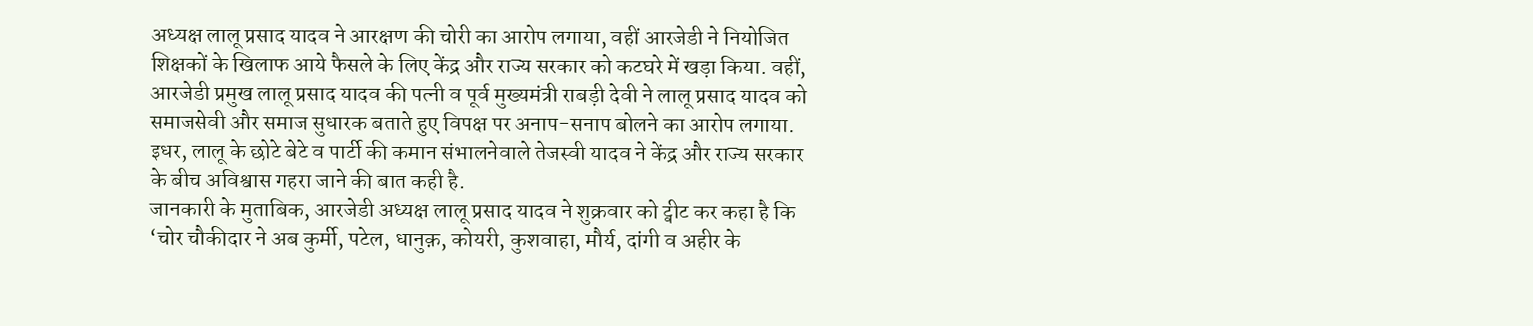अध्यक्ष लालू प्रसाद यादव ने आरक्षण की चोरी का आरोप लगाया, वहीं आरजेडी ने नियोजित शिक्षकों के खिलाफ आये फैसले के लिए केंद्र और राज्य सरकार को कटघरे में खड़ा किया. वहीं, आरजेडी प्रमुख लालू प्रसाद यादव की पत्नी व पूर्व मुख्यमंत्री राबड़ी देवी ने लालू प्रसाद यादव को समाजसेवी और समाज सुधारक बताते हुए विपक्ष पर अनाप-सनाप बोलने का आरोप लगाया. इधर, लालू के छोटे बेटे व पार्टी की कमान संभालनेवाले तेजस्वी यादव ने केंद्र और राज्य सरकार के बीच अविश्वास गहरा जाने की बात कही है.
जानकारी के मुताबिक, आरजेडी अध्यक्ष लालू प्रसाद यादव ने शुक्रवार को ट्वीट कर कहा है कि ‘चोर चौकीदार ने अब कुर्मी, पटेल, धानुक़, कोयरी, कुशवाहा, मौर्य, दांगी व अहीर के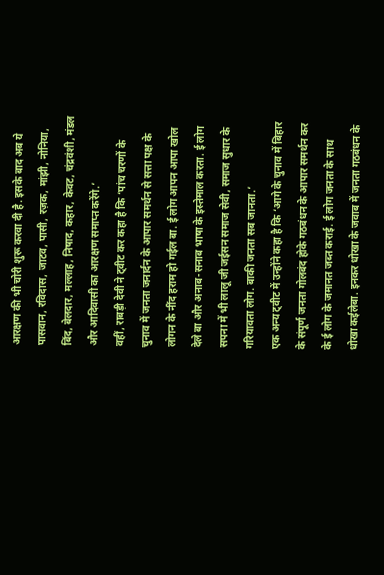आरक्षण की भी चोरी शुरू करवा दी है. इसके बाद अब ये पासवान, रविदास, जाटव, पासी, रज़क, मांझी, नोनिया, बिंद, बेलदार, मल्लाह, निषाद, कहार, केवट, चंद्रवंशी, मंडल और आदिवासी का आरक्षण समाप्त करेंगे.’
वहीं, राबड़ी देवी ने ट्वीट कर कहा है कि ‘पांच चरणों के चुनाव में जनता जनार्दन के आपार समर्थन से सत्ता पक्ष के लोगन के नींद हराम हो गईल बा. ई लोग आपन आपा खोल देले बा और अनाब-सनाब भाषा के इस्तेमाल करता. ई लोग सपना में भी लालू जी जईसन समाज सेवी, समाज सुधार के गरियावता लोग. बाकी जनता सब जानता.’
एक अन्य ट्वीट में उन्होंने कहा है कि ‘आगे के चुनाव में बिहार के संपूर्ण जनता गोलबंद होके गठबंधन के आपार समर्थन कर के ई लोग के जमानत जब्त कराई. ई लोग जनता के साथ धोखा कईलेबा. इनकर धोखा के जवाब में जनता गठबंधन के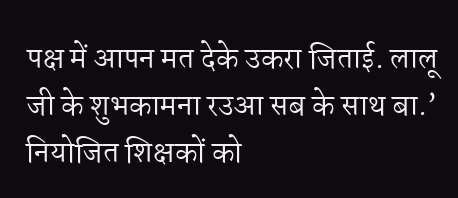पक्ष में आपन मत देके उकरा जिताई. लालू जी के शुभकामना रउआ सब के साथ बा.’
नियोजित शिक्षकों को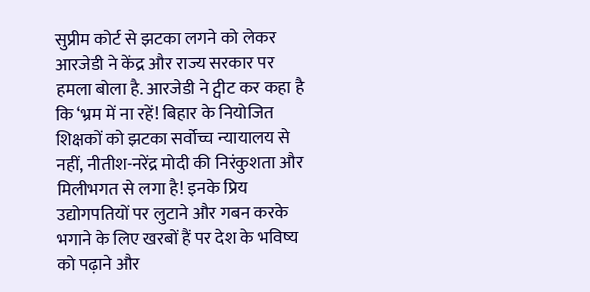सुप्रीम कोर्ट से झटका लगने को लेकर आरजेडी ने केंद्र और राज्य सरकार पर हमला बोला है. आरजेडी ने ट्वीट कर कहा है कि ‘भ्रम में ना रहें! बिहार के नियोजित शिक्षकों को झटका सर्वोच्च न्यायालय से नहीं, नीतीश-नरेंद्र मोदी की निरंकुशता और मिलीभगत से लगा है! इनके प्रिय उद्योगपतियों पर लुटाने और गबन करके भगाने के लिए खरबों हैं पर देश के भविष्य को पढ़ाने और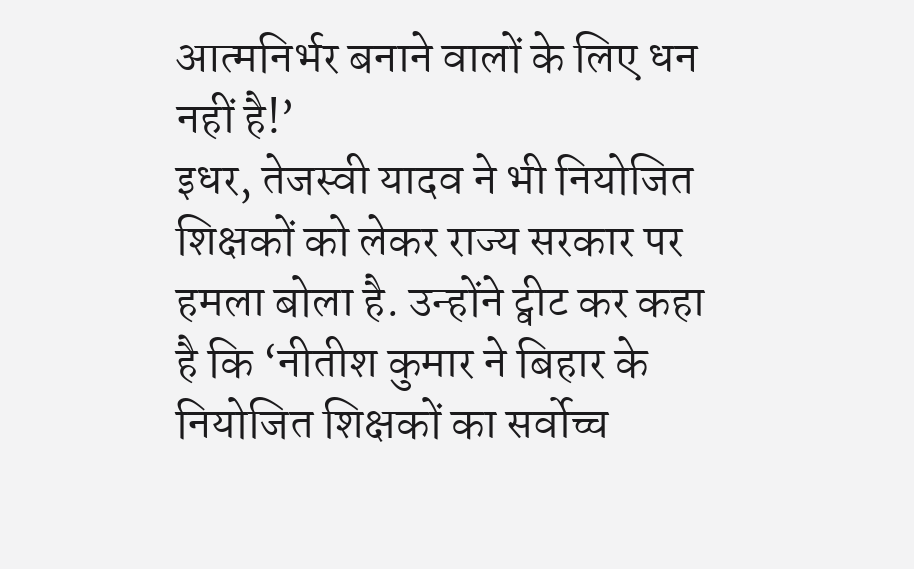आत्मनिर्भर बनाने वालों के लिए धन नहीं है!’
इधर, तेजस्वी यादव ने भी नियोजित शिक्षकों को लेकर राज्य सरकार पर हमला बोला है. उन्होंने ट्वीट कर कहा है कि ‘नीतीश कुमार ने बिहार के नियोजित शिक्षकों का सर्वोच्च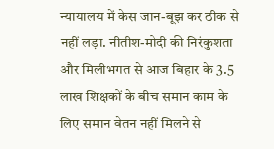न्यायालय में केस जान-बूझ कर ठीक से नहीं लड़ा. नीतीश-मोदी की निरंकुशता और मिलीभगत से आज बिहार के 3.5 लाख शिक्षकों के बीच समान काम के लिए समान वेतन नहीं मिलने से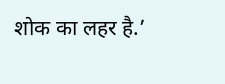शोक का लहर है.’